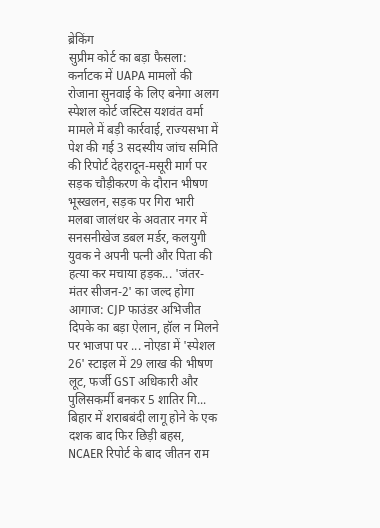ब्रेकिंग
सुप्रीम कोर्ट का बड़ा फैसला: कर्नाटक में UAPA मामलों की रोजाना सुनवाई के लिए बनेगा अलग स्पेशल कोर्ट जस्टिस यशवंत वर्मा मामले में बड़ी कार्रवाई, राज्यसभा में पेश की गई 3 सदस्यीय जांच समिति की रिपोर्ट देहरादून-मसूरी मार्ग पर सड़क चौड़ीकरण के दौरान भीषण भूस्खलन, सड़क पर गिरा भारी मलबा जालंधर के अवतार नगर में सनसनीखेज डबल मर्डर, कलयुगी युवक ने अपनी पत्नी और पिता की हत्या कर मचाया हड़क... 'जंतर-मंतर सीजन-2' का जल्द होगा आगाज: CJP फाउंडर अभिजीत दिपके का बड़ा ऐलान, हॉल न मिलने पर भाजपा पर ... नोएडा में 'स्पेशल 26' स्टाइल में 29 लाख की भीषण लूट, फर्जी GST अधिकारी और पुलिसकर्मी बनकर 5 शातिर गि... बिहार में शराबबंदी लागू होने के एक दशक बाद फिर छिड़ी बहस, NCAER रिपोर्ट के बाद जीतन राम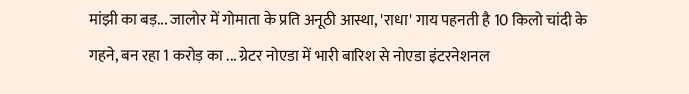मांझी का बड़... जालोर में गोमाता के प्रति अनूठी आस्था, 'राधा' गाय पहनती है 10 किलो चांदी के गहने, बन रहा 1 करोड़ का ... ग्रेटर नोएडा में भारी बारिश से नोएडा इंटरनेशनल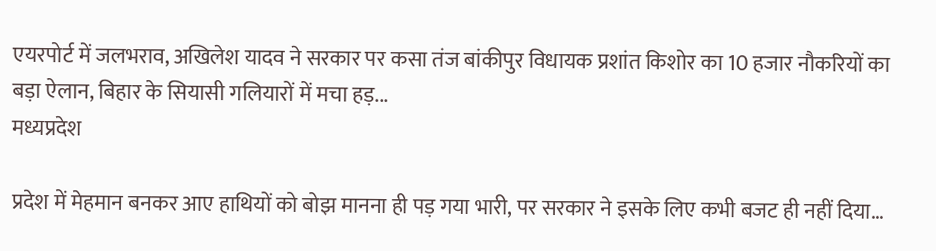एयरपोर्ट में जलभराव, अखिलेश यादव ने सरकार पर कसा तंज बांकीपुर विधायक प्रशांत किशोर का 10 हजार नौकरियों का बड़ा ऐलान, बिहार के सियासी गलियारों में मचा हड़...
मध्यप्रदेश

प्रदेश में मेहमान बनकर आए हाथियों को बोझ मानना ही पड़ गया भारी, पर सरकार ने इसके लिए कभी बजट ही नहीं दिया…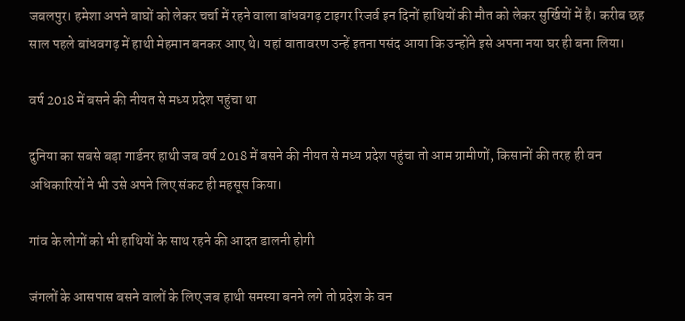जबलपुर। हमेशा अपने बाघों को लेकर चर्चा में रहने वाला बांधवगढ़ टाइगर रिजर्व इन दिनों हाथियों की मौत को लेकर सुर्खियों में है। करीब छह साल पहले बांधवगढ़ में हाथी मेहमान बनकर आए थे। यहां वातावरण उन्हें इतना पसंद आया कि उन्होंने इसे अपना नया घर ही बना लिया।

वर्ष 2018 में बसने की नीयत से मध्य प्रदेश पहुंचा था

दुनिया का सबसे बड़ा गार्डनर हाथी जब वर्ष 2018 में बसने की नीयत से मध्य प्रदेश पहुंचा तो आम ग्रामीणों, किसानों की तरह ही वन अधिकारियों ने भी उसे अपने लिए संकट ही महसूस किया।

गांव के लोगों को भी हाथियों के साथ रहने की आदत डालनी होगी

जंगलों के आसपास बसने वालों के लिए जब हाथी समस्या बनने लगे तो प्रदेश के वन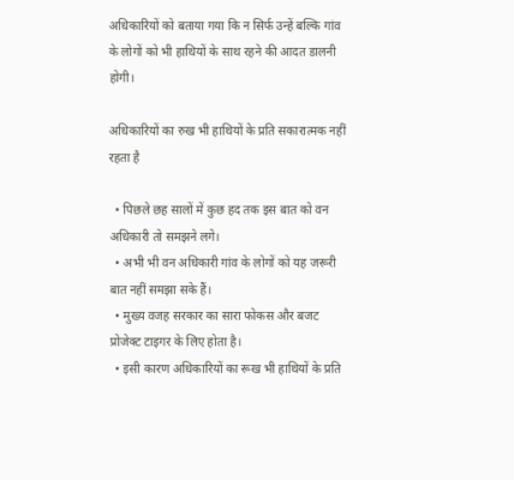अधिकारियों को बताया गया कि न सिर्फ उन्हें बल्कि गांव के लोगों को भी हाथियों के साथ रहने की आदत डालनी होगी।

अधिकारियों का रुख भी हाथियों के प्रति सकारात्मक नहीं रहता है

  • पिछले छह सालों में कुछ हद तक इस बात को वन अधिकारी तो समझने लगे।
  • अभी भी वन अधिकारी गांव के लोगों को यह जरूरी बात नहीं समझा सके हैं।
  • मुख्य वजह सरकार का सारा फोकस और बजट प्रोजेक्ट टाइगर के लिए होता है।
  • इसी कारण अधिकारियों का रूख भी हाथियों के प्रति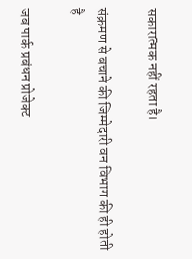सकारात्मक नहीं रहता है।

संक्रमण से बचाने की जिम्मेदारी वन विभाग की ही होती है

जब पार्क प्रबंधन प्रोजेक्ट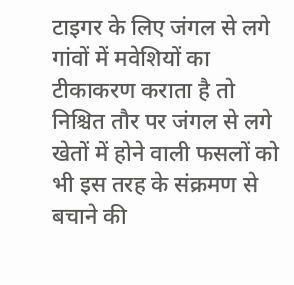टाइगर के लिए जंगल से लगे गांवों में मवेशियों का टीकाकरण कराता है तो निश्चित तौर पर जंगल से लगे खेतों में होने वाली फसलों को भी इस तरह के संक्रमण से बचाने की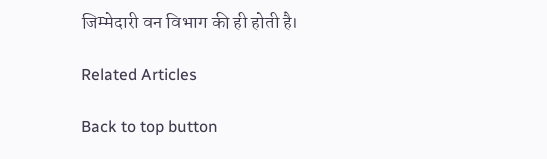जिम्मेदारी वन विभाग की ही होती है।

Related Articles

Back to top button